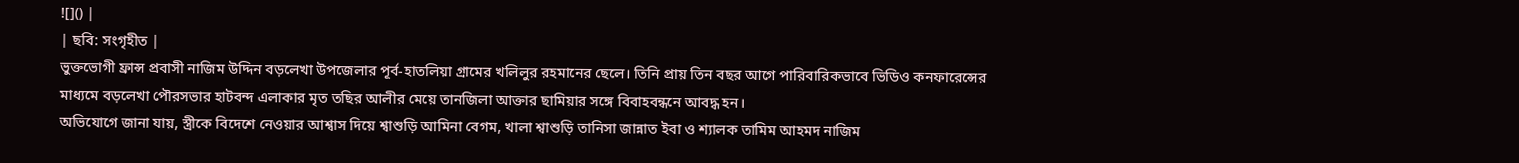![]() |
| ছবি: সংগৃহীত |
ভুক্তভোগী ফ্রান্স প্রবাসী নাজিম উদ্দিন বড়লেখা উপজেলার পূর্ব-হাতলিয়া গ্রামের খলিলুর রহমানের ছেলে। তিনি প্রায় তিন বছর আগে পারিবারিকভাবে ভিডিও কনফারেন্সের মাধ্যমে বড়লেখা পৌরসভার হাটবন্দ এলাকার মৃত তছির আলীর মেয়ে তানজিলা আক্তার ছামিয়ার সঙ্গে বিবাহবন্ধনে আবদ্ধ হন।
অভিযোগে জানা যায়, স্ত্রীকে বিদেশে নেওয়ার আশ্বাস দিয়ে শ্বাশুড়ি আমিনা বেগম, খালা শ্বাশুড়ি তানিসা জান্নাত ইবা ও শ্যালক তামিম আহমদ নাজিম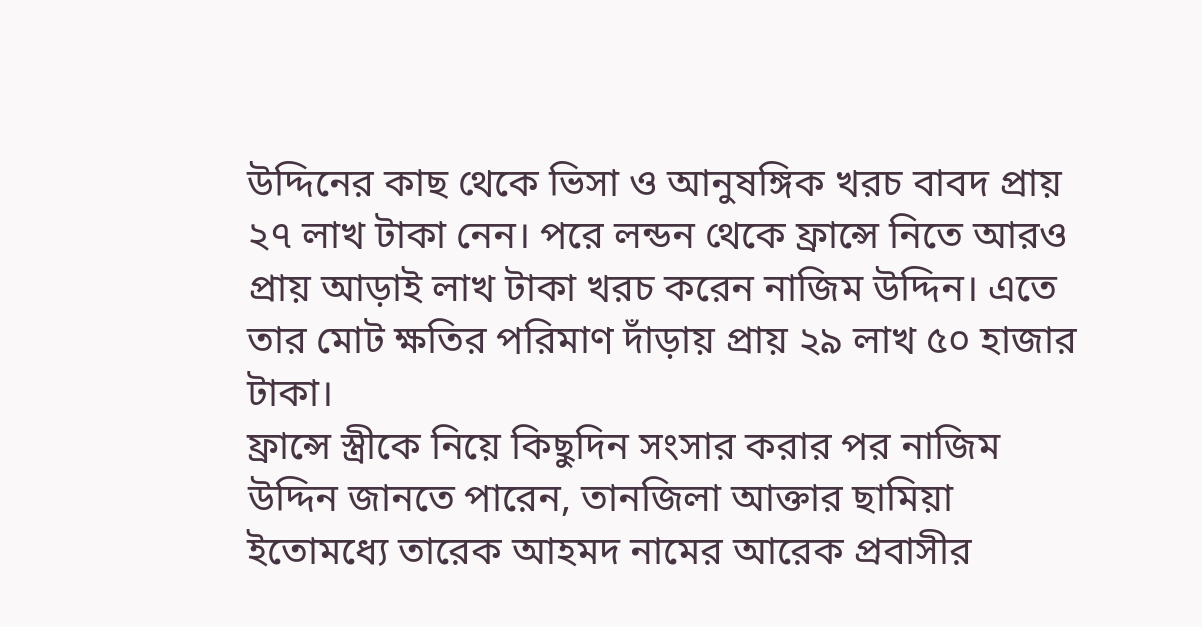উদ্দিনের কাছ থেকে ভিসা ও আনুষঙ্গিক খরচ বাবদ প্রায় ২৭ লাখ টাকা নেন। পরে লন্ডন থেকে ফ্রান্সে নিতে আরও প্রায় আড়াই লাখ টাকা খরচ করেন নাজিম উদ্দিন। এতে তার মোট ক্ষতির পরিমাণ দাঁড়ায় প্রায় ২৯ লাখ ৫০ হাজার টাকা।
ফ্রান্সে স্ত্রীকে নিয়ে কিছুদিন সংসার করার পর নাজিম উদ্দিন জানতে পারেন, তানজিলা আক্তার ছামিয়া ইতোমধ্যে তারেক আহমদ নামের আরেক প্রবাসীর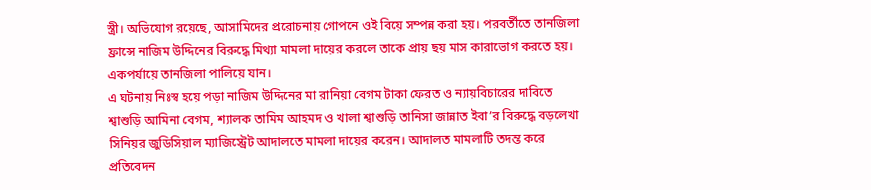স্ত্রী। অভিযোগ রয়েছে, আসামিদের প্ররোচনায় গোপনে ওই বিয়ে সম্পন্ন করা হয়। পরবর্তীতে তানজিলা ফ্রান্সে নাজিম উদ্দিনের বিরুদ্ধে মিথ্যা মামলা দায়ের করলে তাকে প্রায় ছয় মাস কারাভোগ করতে হয়। একপর্যায়ে তানজিলা পালিয়ে যান।
এ ঘটনায় নিঃস্ব হয়ে পড়া নাজিম উদ্দিনের মা রানিয়া বেগম টাকা ফেরত ও ন্যায়বিচারের দাবিতে শ্বাশুড়ি আমিনা বেগম, শ্যালক তামিম আহমদ ও খালা শ্বাশুড়ি তানিসা জান্নাত ইবা’র বিরুদ্ধে বড়লেখা সিনিয়র জুডিসিয়াল ম্যাজিস্ট্রেট আদালতে মামলা দায়ের করেন। আদালত মামলাটি তদন্ত করে প্রতিবেদন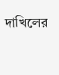দাখিলের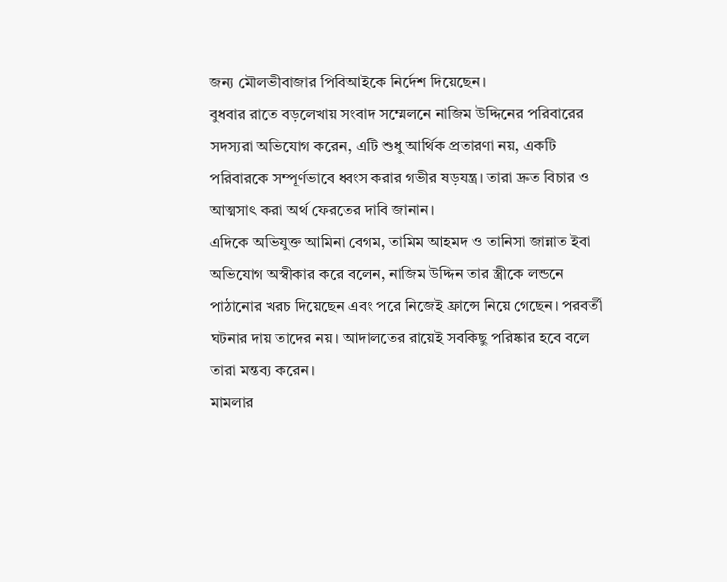জন্য মৌলভীবাজার পিবিআইকে নির্দেশ দিয়েছেন।
বুধবার রাতে বড়লেখায় সংবাদ সম্মেলনে নাজিম উদ্দিনের পরিবারের সদস্যরা অভিযোগ করেন, এটি শুধু আর্থিক প্রতারণা নয়, একটি পরিবারকে সম্পূর্ণভাবে ধ্বংস করার গভীর ষড়যন্ত্র। তারা দ্রুত বিচার ও আত্মসাৎ করা অর্থ ফেরতের দাবি জানান।
এদিকে অভিযুক্ত আমিনা বেগম, তামিম আহমদ ও তানিসা জান্নাত ইবা অভিযোগ অস্বীকার করে বলেন, নাজিম উদ্দিন তার স্ত্রীকে লন্ডনে পাঠানোর খরচ দিয়েছেন এবং পরে নিজেই ফ্রান্সে নিয়ে গেছেন। পরবর্তী ঘটনার দায় তাদের নয়। আদালতের রায়েই সবকিছু পরিষ্কার হবে বলে তারা মন্তব্য করেন।
মামলার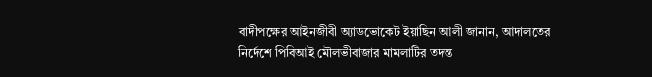বাদীপক্ষের আইনজীবী অ্যাডভোকেট ইয়াছিন আলী জানান, আদালতের নির্দেশে পিবিআই মৌলভীবাজার মামলাটির তদন্ত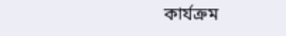কার্যক্রম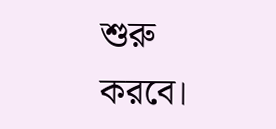শুরু করবে।